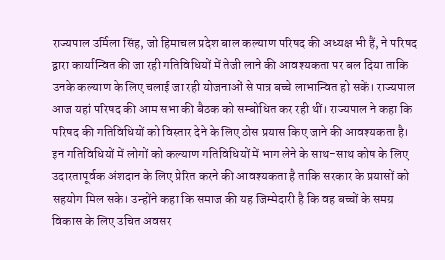राज्यपाल उर्मिला सिंह, जो हिमाचल प्रदेश बाल कल्याण परिषद की अध्यक्ष भी हैं, ने परिषद द्वारा कार्यान्वित की जा रही गतिविधियों में तेजी लाने की आवश्यकता पर बल दिया ताकि उनके कल्याण के लिए चलाई जा रही योजनाओं से पात्र बच्चे लाभान्वित हो सकें। राज्यपाल आज यहां परिषद की आम सभा की बैठक को सम्बोधित कर रही थीं। राज्यपाल ने कहा कि परिषद की गतिविधियों को विस्तार देने के लिए ठोस प्रयास किए जाने की आवश्यकता है। इन गतिविधियों में लोगों को कल्याण गतिविधियों में भाग लेने के साथ-साथ कोष के लिए उदारतापूर्वक अंशदान के लिए प्रेरित करने की आवश्यकता है ताकि सरकार के प्रयासों को सहयोग मिल सके। उन्होंने कहा कि समाज की यह जिम्मेदारी है कि वह बच्चों के समग्र विकास के लिए उचित अवसर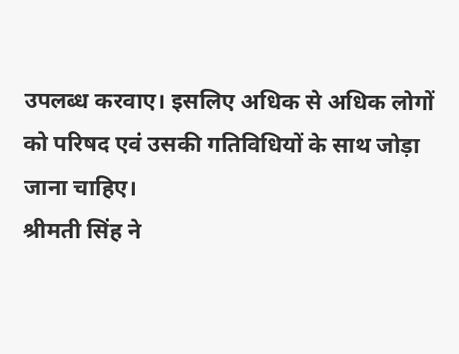उपलब्ध करवाए। इसलिए अधिक से अधिक लोगों को परिषद एवं उसकी गतिविधियों के साथ जोड़ा जाना चाहिए।
श्रीमती सिंह ने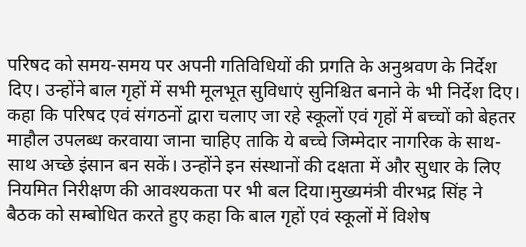परिषद को समय-समय पर अपनी गतिविधियों की प्रगति के अनुश्रवण के निर्देश दिए। उन्होंने बाल गृहों में सभी मूलभूत सुविधाएं सुनिश्चित बनाने के भी निर्देश दिए। कहा कि परिषद एवं संगठनों द्वारा चलाए जा रहे स्कूलों एवं गृहों में बच्चों को बेहतर माहौल उपलब्ध करवाया जाना चाहिए ताकि ये बच्चे जिम्मेदार नागरिक के साथ-साथ अच्छे इंसान बन सकें। उन्होंने इन संस्थानों की दक्षता में और सुधार के लिए नियमित निरीक्षण की आवश्यकता पर भी बल दिया।मुख्यमंत्री वीरभद्र सिंह ने बैठक को सम्बोधित करते हुए कहा कि बाल गृहों एवं स्कूलों में विशेष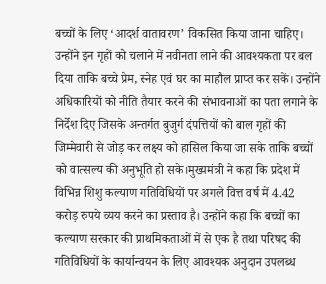बच्चों के लिए ‘आदर्श वातावरण’ विकसित किया जाना चाहिए। उन्होंने इन गृहों को चलाने में नवीनता लाने की आवश्यकता पर बल दिया ताकि बच्चे प्रेम, स्नेह एवं घर का माहौल प्राप्त कर सकें। उन्होंने अधिकारियों को नीति तैयार करने की संभावनाओं का पता लगाने के निर्देश दिए जिसके अन्तर्गत बुजुर्ग दंपत्तियों को बाल गृहों की जिम्मेवारी से जोड़ कर लक्ष्य को हासिल किया जा सके ताकि बच्चों को वात्सल्य की अनुभूति हो सके।मुख्यमंत्री ने कहा कि प्रदेश में विभिन्न शिशु कल्याण गतिविधियों पर अगले वित्त वर्ष में 4.42 करोड़ रुपये व्यय करने का प्रस्ताव है। उन्होंने कहा कि बच्चों का कल्याण सरकार की प्राथमिकताओं में से एक है तथा परिषद की गतिविधियों के कार्यान्वयन के लिए आवश्यक अनुदान उपलब्ध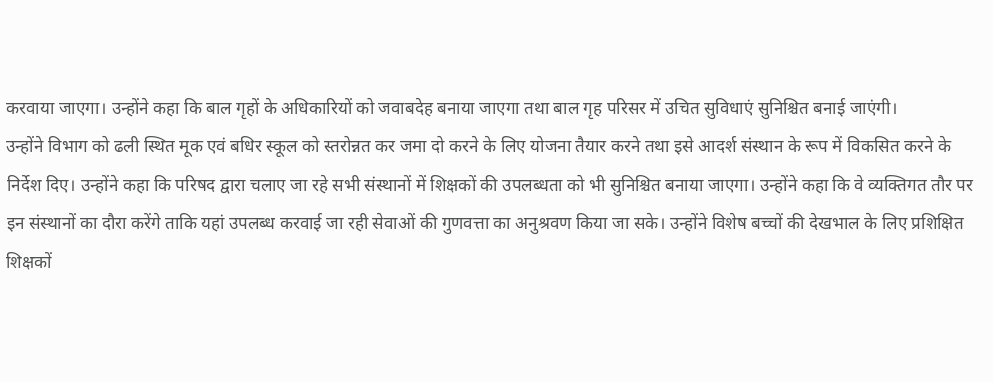करवाया जाएगा। उन्होंने कहा कि बाल गृहों के अधिकारियों को जवाबदेह बनाया जाएगा तथा बाल गृह परिसर में उचित सुविधाएं सुनिश्चित बनाई जाएंगी।
उन्होंने विभाग को ढली स्थित मूक एवं बधिर स्कूल को स्तरोन्नत कर जमा दो करने के लिए योजना तैयार करने तथा इसे आदर्श संस्थान के रूप में विकसित करने के निर्देश दिए। उन्होंने कहा कि परिषद द्वारा चलाए जा रहे सभी संस्थानों में शिक्षकों की उपलब्धता को भी सुनिश्चित बनाया जाएगा। उन्होंने कहा कि वे व्यक्तिगत तौर पर इन संस्थानों का दौरा करेंगे ताकि यहां उपलब्ध करवाई जा रही सेवाओं की गुणवत्ता का अनुश्रवण किया जा सके। उन्होंने विशेष बच्चों की देखभाल के लिए प्रशिक्षित शिक्षकों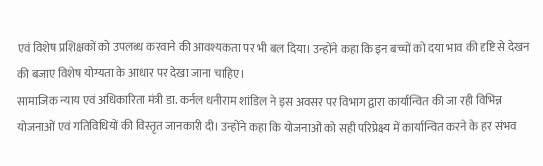एवं विशेष प्रशिक्षकों को उपलब्ध करवाने की आवश्यकता पर भी बल दिया। उन्होंने कहा कि इन बच्चों को दया भाव की दृष्टि से देखन की बजाए विशेष योग्यता के आधार पर देखा जाना चाहिए।
सामाजिक न्याय एवं अधिकारिता मंत्री डा. कर्नल धनीराम शांडिल ने इस अवसर पर विभाग द्वारा कार्यान्वित की जा रही विभिन्न योजनाओं एवं गतिविधियों की विस्तृत जानकारी दी। उन्होंने कहा कि योजनाओं को सही परिप्रेक्ष्य में कार्यान्वित करने के हर संभव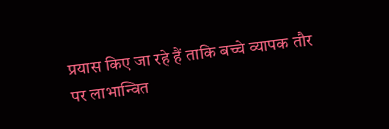प्रयास किए जा रहे हैं ताकि बच्चे व्यापक तौर पर लाभान्वित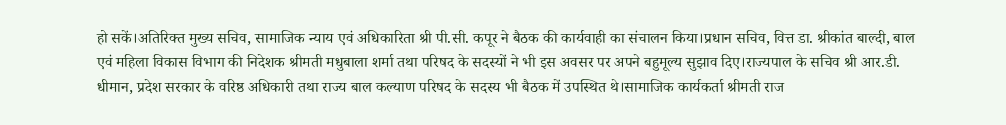हो सकें।अतिरिक्त मुख्य सचिव, सामाजिक न्याय एवं अधिकारिता श्री पी.सी. कपूर ने बैठक की कार्यवाही का संचालन किया।प्रधान सचिव, वित्त डा. श्रीकांत बाल्दी, बाल एवं महिला विकास विभाग की निदेशक श्रीमती मधुबाला शर्मा तथा परिषद के सदस्यों ने भी इस अवसर पर अपने बहुमूल्य सुझाव दिए।राज्यपाल के सचिव श्री आर.डी. धीमान, प्रदेश सरकार के वरिष्ठ अधिकारी तथा राज्य बाल कल्याण परिषद के सदस्य भी बैठक में उपस्थित थे।सामाजिक कार्यकर्ता श्रीमती राज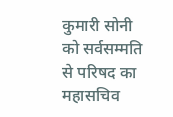कुमारी सोनी को सर्वसम्मति से परिषद का महासचिव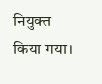नियुक्त किया गया।